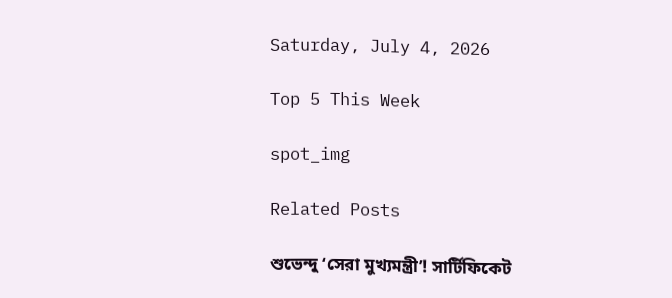Saturday, July 4, 2026

Top 5 This Week

spot_img

Related Posts

শুভেন্দু ‘সেরা মুখ্যমন্ত্রী’! সার্টিফিকেট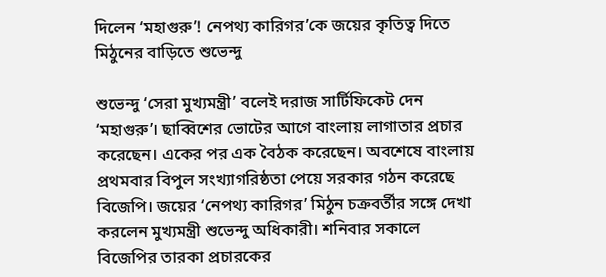দিলেন ‘মহাগুরু’! নেপথ্য কারিগর’কে জয়ের কৃতিত্ব দিতে মিঠুনের বাড়িতে শুভেন্দু

শুভেন্দু ‘সেরা মুখ্যমন্ত্রী’ বলেই দরাজ সার্টিফিকেট দেন ‘মহাগুরু’। ছাব্বিশের ভোটের আগে বাংলায় লাগাতার প্রচার করেছেন। একের পর এক বৈঠক করেছেন। অবশেষে বাংলায় প্রথমবার বিপুল সংখ্যাগরিষ্ঠতা পেয়ে সরকার গঠন করেছে বিজেপি। জয়ের ‘নেপথ্য কারিগর’ মিঠুন চক্রবর্তীর সঙ্গে দেখা করলেন মুখ্যমন্ত্রী শুভেন্দু অধিকারী। শনিবার সকালে বিজেপির তারকা প্রচারকের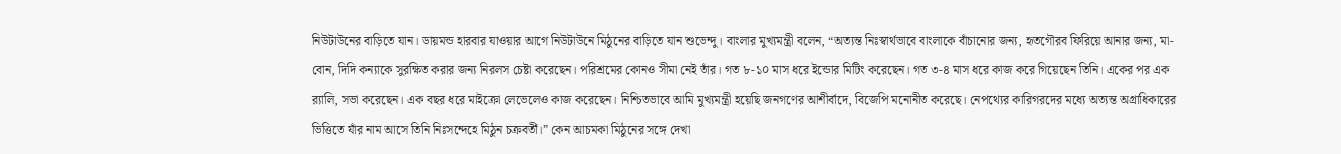নিউটাউনের বাড়িতে যান। ডায়মন্ড হারবার যাওয়ার আগে নিউটাউনে মিঠুনের বাড়িতে যান শুভেন্দু। বাংলার মুখ্যমন্ত্রী বলেন, “অত্যন্ত নিঃস্বার্থভাবে বাংলাকে বাঁচানোর জন্য, হৃতগৌরব ফিরিয়ে আনার জন্য, মা-বোন, দিদি কন্যাকে সুরক্ষিত করার জন্য নিরলস চেষ্টা করেছেন। পরিশ্রমের কোনও সীমা নেই তাঁর। গত ৮-১০ মাস ধরে ইন্ডোর মিটিং করেছেন। গত ৩-৪ মাস ধরে কাজ করে গিয়েছেন তিনি। একের পর এক ব়্যালি, সভা করেছেন। এক বছর ধরে মাইক্রো লেভেলেও কাজ করেছেন। নিশ্চিতভাবে আমি মুখ্যমন্ত্রী হয়েছি জনগণের আশীর্বাদে, বিজেপি মনোনীত করেছে। নেপথ্যের কারিগরদের মধ্যে অত্যন্ত অগ্রাধিকারের ভিত্তিতে যাঁর নাম আসে তিনি নিঃসন্দেহে মিঠুন চক্রবর্তী।” কেন আচমকা মিঠুনের সঙ্গে দেখা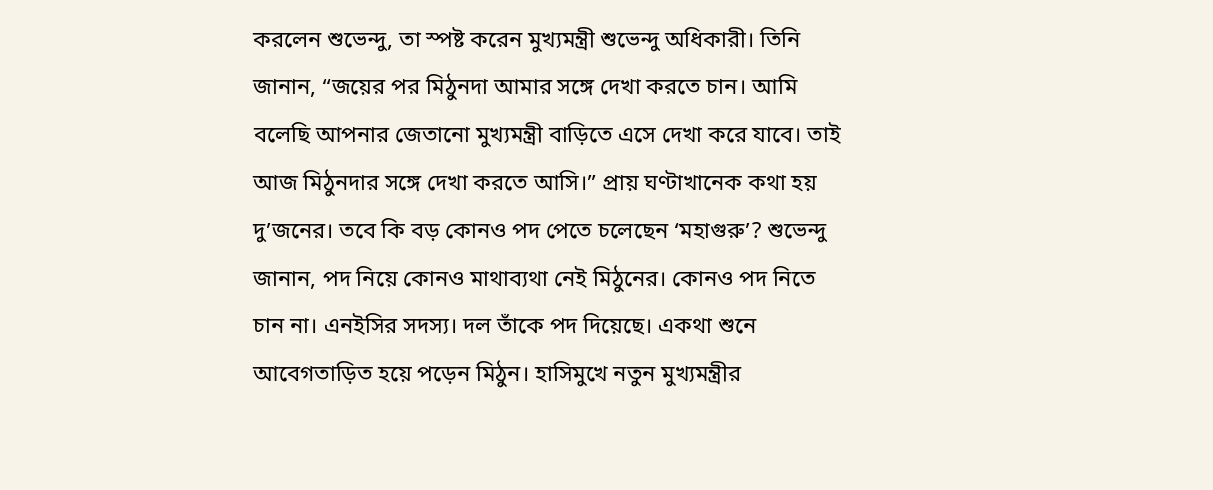করলেন শুভেন্দু, তা স্পষ্ট করেন মুখ্যমন্ত্রী শুভেন্দু অধিকারী। তিনি জানান, “জয়ের পর মিঠুনদা আমার সঙ্গে দেখা করতে চান। আমি বলেছি আপনার জেতানো মুখ্যমন্ত্রী বাড়িতে এসে দেখা করে যাবে। তাই আজ মিঠুনদার সঙ্গে দেখা করতে আসি।” প্রায় ঘণ্টাখানেক কথা হয় দু’জনের। তবে কি বড় কোনও পদ পেতে চলেছেন ‘মহাগুরু’? শুভেন্দু জানান, পদ নিয়ে কোনও মাথাব্যথা নেই মিঠুনের। কোনও পদ নিতে চান না। এনইসির সদস্য। দল তাঁকে পদ দিয়েছে। একথা শুনে আবেগতাড়িত হয়ে পড়েন মিঠুন। হাসিমুখে নতুন মুখ্যমন্ত্রীর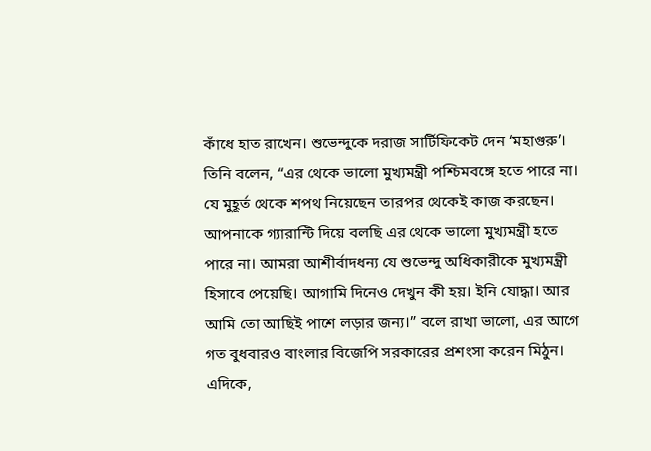কাঁধে হাত রাখেন। শুভেন্দুকে দরাজ সার্টিফিকেট দেন ‘মহাগুরু’। তিনি বলেন, “এর থেকে ভালো মুখ্যমন্ত্রী পশ্চিমবঙ্গে হতে পারে না। যে মুহূর্ত থেকে শপথ নিয়েছেন তারপর থেকেই কাজ করছেন। আপনাকে গ্যারান্টি দিয়ে বলছি এর থেকে ভালো মুখ্যমন্ত্রী হতে পারে না। আমরা আশীর্বাদধন্য যে শুভেন্দু অধিকারীকে মুখ্যমন্ত্রী হিসাবে পেয়েছি। আগামি দিনেও দেখুন কী হয়। ইনি যোদ্ধা। আর আমি তো আছিই পাশে লড়ার জন্য।” বলে রাখা ভালো, এর আগে গত বুধবারও বাংলার বিজেপি সরকারের প্রশংসা করেন মিঠুন। এদিকে,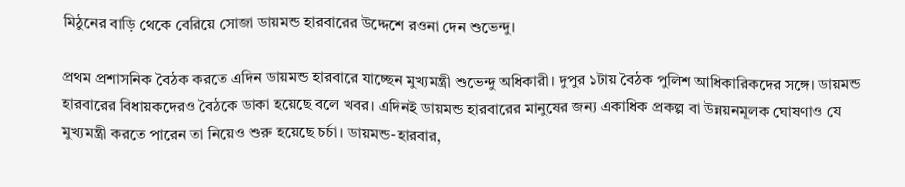মিঠুনের বাড়ি থেকে বেরিয়ে সোজা ডায়মন্ড হারবারের উদ্দেশে রওনা দেন শুভেন্দু।

প্রথম প্রশাসনিক বৈঠক করতে এদিন ডায়মন্ড হারবারে যাচ্ছেন মুখ্যমন্ত্রী শুভেন্দু অধিকারী। দুপুর ১টায় বৈঠক পুলিশ আধিকারিকদের সঙ্গে। ডায়মন্ড হারবারের বিধায়কদেরও বৈঠকে ডাকা হয়েছে বলে খবর। এদিনই ডায়মন্ড হারবারের মানুষের জন্য একাধিক প্রকল্প বা উন্নয়নমূলক ঘোষণাও যে মুখ্যমন্ত্রী করতে পারেন তা নিয়েও শুরু হয়েছে চর্চা। ডায়মন্ড-হারবার,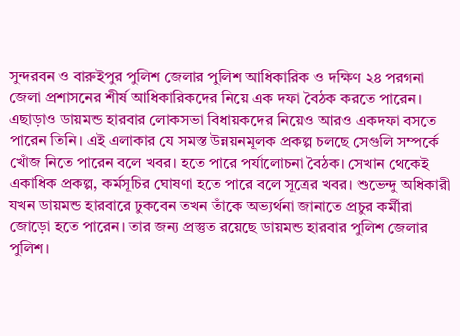সুন্দরবন ও বারুইপুর পুলিশ জেলার পুলিশ আধিকারিক ও দক্ষিণ ২৪ পরগনা জেলা প্রশাসনের শীর্ষ আধিকারিকদের নিয়ে এক দফা বৈঠক করতে পারেন। এছাড়াও ডায়মন্ড হারবার লোকসভা বিধায়কদের নিয়েও আরও একদফা বসতে পারেন তিনি। এই এলাকার যে সমস্ত উন্নয়নমূলক প্রকল্প চলছে সেগুলি সম্পর্কে খোঁজ নিতে পারেন বলে খবর। হতে পারে পর্যালোচনা বৈঠক। সেখান থেকেই একাধিক প্রকল্প, কর্মসূচির ঘোষণা হতে পারে বলে সূত্রের খবর। শুভেন্দু অধিকারী যখন ডায়মন্ড হারবারে ঢুকবেন তখন তাঁকে অভ্যর্থনা জানাতে প্রচুর কর্মীরা জোড়ো হতে পারেন। তার জন্য প্রস্তুত রয়েছে ডায়মন্ড হারবার পুলিশ জেলার পুলিশ।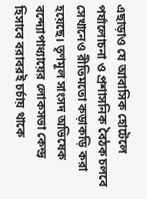এছাড়াও যে আবাসিক হোটেলে পর্যালোচনা ও প্রশাসনিক বৈঠক চলবে সেখানেও রীতিমতো কড়াকড়ি করা হয়েছে। তৃণমূল সাংসদ অভিষেক বন্দ্যোপাধ্যায়ের লোকসভা কেন্দ্র হিসাবে বরাবরই চর্চায় থাকে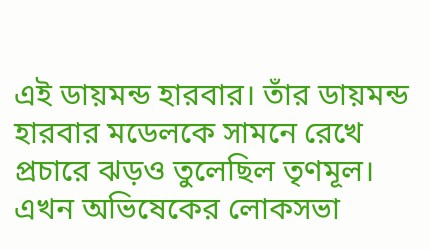এই ডায়মন্ড হারবার। তাঁর ডায়মন্ড হারবার মডেলকে সামনে রেখে প্রচারে ঝড়ও তুলেছিল তৃণমূল। এখন অভিষেকের লোকসভা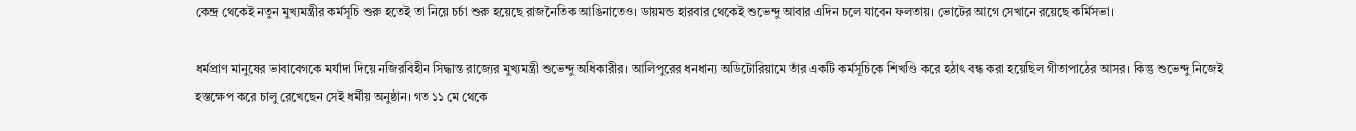কেন্দ্র থেকেই নতুন মুখ্যমন্ত্রীর কর্মসূচি শুরু হতেই তা নিয়ে চর্চা শুরু হয়েছে রাজনৈতিক আঙিনাতেও। ডায়মন্ড হারবার থেকেই শুভেন্দু আবার এদিন চলে যাবেন ফলতায়। ভোটের আগে সেখানে রয়েছে কর্মিসভা।

ধর্মপ্রাণ মানুষের ভাবাবেগকে মর্যাদা দিয়ে নজিরবিহীন সিদ্ধান্ত রাজ্যের মুখ্যমন্ত্রী শুভেন্দু অধিকারীর। আলিপুরের ধনধান্য অডিটোরিয়ামে তাঁর একটি কর্মসূচিকে শিখণ্ডি করে হঠাৎ বন্ধ করা হয়েছিল গীতাপাঠের আসর। কিন্তু শুভেন্দু নিজেই হস্তক্ষেপ করে চালু রেখেছেন সেই ধর্মীয় অনুষ্ঠান। গত ১১ মে থেকে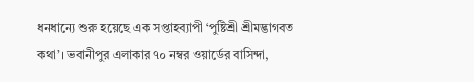ধনধান্যে শুরু হয়েছে এক সপ্তাহব্যাপী ‘পুষ্টিশ্রী শ্রীমদ্ভাগবত কথা’। ভবানীপুর এলাকার ৭০ নম্বর ওয়ার্ডের বাসিন্দা,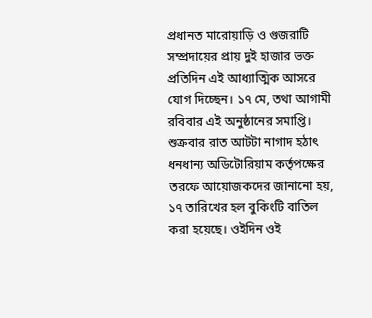প্রধানত মারোয়াড়ি ও গুজরাটি সম্প্রদায়ের প্রায় দুই হাজার ভক্ত প্রতিদিন এই আধ্যাত্মিক আসরে যোগ দিচ্ছেন। ১৭ মে, তথা আগামী রবিবার এই অনুষ্ঠানের সমাপ্তি। শুক্রবার রাত আটটা নাগাদ হঠাৎ ধনধান্য অডিটোরিয়াম কর্তৃপক্ষের তরফে আয়োজকদের জানানো হয়, ১৭ তারিখের হল বুকিংটি বাতিল করা হয়েছে। ওইদিন ওই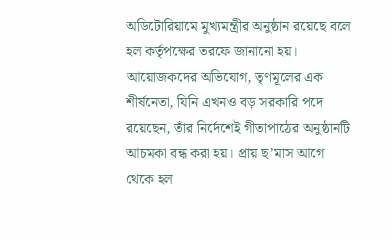অডিটোরিয়ামে মুখ্যমন্ত্রীর অনুষ্ঠান রয়েছে বলে হল কর্তৃপক্ষের তরফে জানানো হয়। আয়োজকদের অভিযোগ, তৃণমূলের এক শীর্ষনেতা, যিনি এখনও বড় সরকারি পদে রয়েছেন, তাঁর নির্দেশেই গীতাপাঠের অনুষ্ঠানটি আচমকা বন্ধ করা হয়। প্রায় ছ’মাস আগে থেকে হল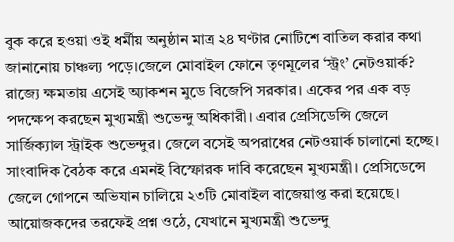বুক করে হওয়া ওই ধর্মীয় অনুষ্ঠান মাত্র ২৪ ঘণ্টার নোটিশে বাতিল করার কথা জানানোয় চাঞ্চল্য পড়ে।জেলে মোবাইল ফোনে তৃণমূলের ‘স্ট্রং’ নেটওয়ার্ক? রাজ্যে ক্ষমতায় এসেই অ্যাকশন মুডে বিজেপি সরকার। একের পর এক বড় পদক্ষেপ করছেন মুখ্যমন্ত্রী শুভেন্দু অধিকারী। এবার প্রেসিডেন্সি জেলে সার্জিক্যাল স্ট্রাইক শুভেন্দুর। জেলে বসেই অপরাধের নেটওয়ার্ক চালানো হচ্ছে। সাংবাদিক বৈঠক করে এমনই বিস্ফোরক দাবি করেছেন মুখ্যমন্ত্রী। প্রেসিডেন্সে জেলে গোপনে অভিযান চালিয়ে ২৩টি মোবাইল বাজেয়াপ্ত করা হয়েছে। আয়োজকদের তরফেই প্রশ্ন ওঠে, যেখানে মুখ্যমন্ত্রী শুভেন্দু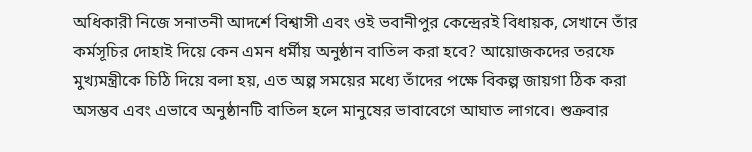অধিকারী নিজে সনাতনী আদর্শে বিশ্বাসী এবং ওই ভবানীপুর কেন্দ্রেরই বিধায়ক, সেখানে তাঁর কর্মসূচির দোহাই দিয়ে কেন এমন ধর্মীয় অনুষ্ঠান বাতিল করা হবে? আয়োজকদের তরফে মুখ্যমন্ত্রীকে চিঠি দিয়ে বলা হয়, এত অল্প সময়ের মধ্যে তাঁদের পক্ষে বিকল্প জায়গা ঠিক করা অসম্ভব এবং এভাবে অনুষ্ঠানটি বাতিল হলে মানুষের ভাবাবেগে আঘাত লাগবে। শুক্রবার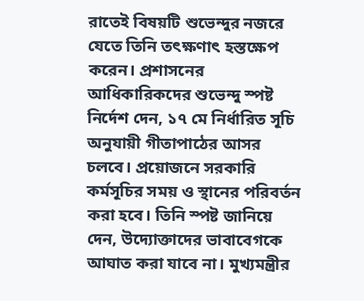রাতেই বিষয়টি শুভেন্দুর নজরে যেতে তিনি তৎক্ষণাৎ হস্তক্ষেপ করেন। প্রশাসনের আধিকারিকদের শুভেন্দু স্পষ্ট নির্দেশ দেন, ১৭ মে নির্ধারিত সূচি অনুযায়ী গীতাপাঠের আসর চলবে। প্রয়োজনে সরকারি কর্মসূচির সময় ও স্থানের পরিবর্তন করা হবে। তিনি স্পষ্ট জানিয়ে দেন, উদ্যোক্তাদের ভাবাবেগকে আঘাত করা যাবে না। মুখ্যমন্ত্রীর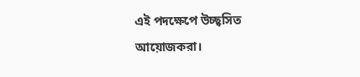এই পদক্ষেপে উচ্ছ্বসিত আয়োজকরা।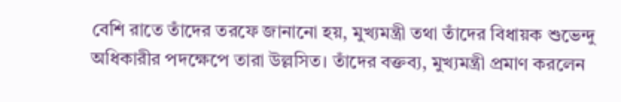বেশি রাতে তাঁদের তরফে জানানো হয়, মুখ্যমন্ত্রী তথা তাঁদের বিধায়ক শুভেন্দু অধিকারীর পদক্ষেপে তারা উল্লসিত। তাঁদের বক্তব্য, মুখ্যমন্ত্রী প্রমাণ করলেন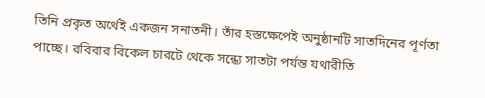তিনি প্রকৃত অর্থেই একজন সনাতনী। তাঁর হস্তক্ষেপেই অনুষ্ঠানটি সাতদিনের পূর্ণতা পাচ্ছে। রবিবার বিকেল চারটে থেকে সন্ধ্যে সাতটা পর্যন্ত যথারীতি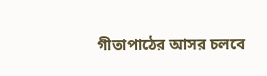গীতাপাঠের আসর চলবে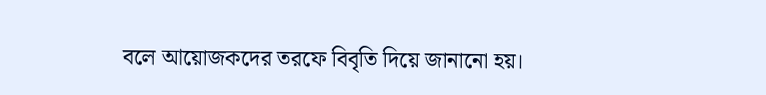বলে আয়োজকদের তরফে বিবৃতি দিয়ে জানানো হয়।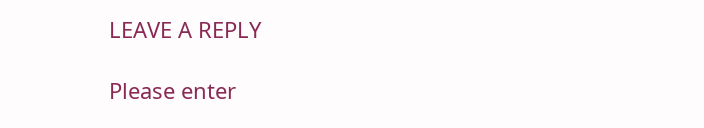LEAVE A REPLY

Please enter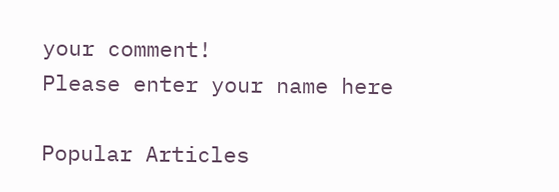your comment!
Please enter your name here

Popular Articles